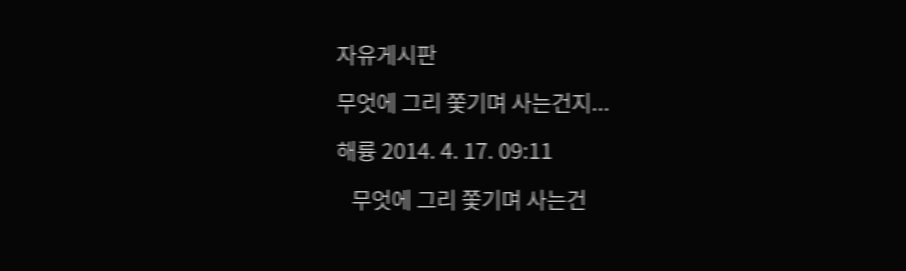자유게시판

무엇에 그리 쫓기며 사는건지...

해륭 2014. 4. 17. 09:11

   무엇에 그리 쫓기며 사는건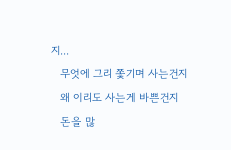지...
   무엇에 그리 쫓기며 사는건지
   왜 이리도 사는게 바쁜건지
   돈을 많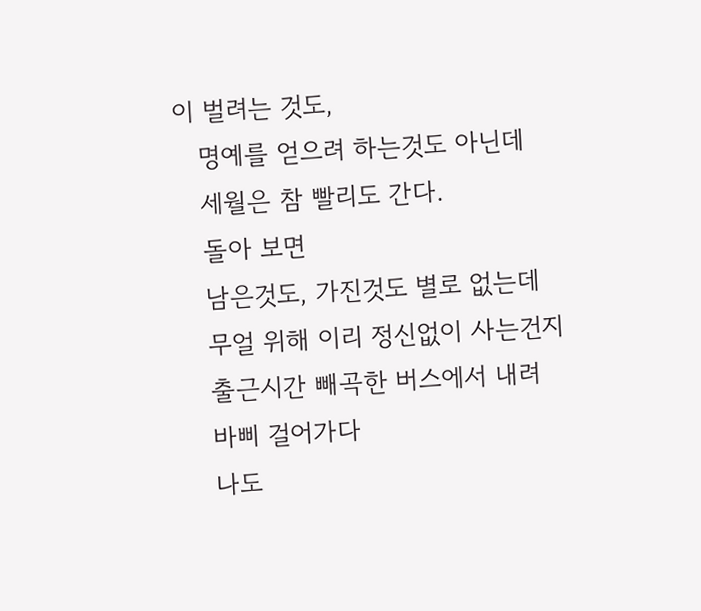이 벌려는 것도,
   명예를 얻으려 하는것도 아닌데
   세월은 참 빨리도 간다.
   돌아 보면
   남은것도, 가진것도 별로 없는데
   무얼 위해 이리 정신없이 사는건지
   출근시간 빼곡한 버스에서 내려
   바삐 걸어가다
   나도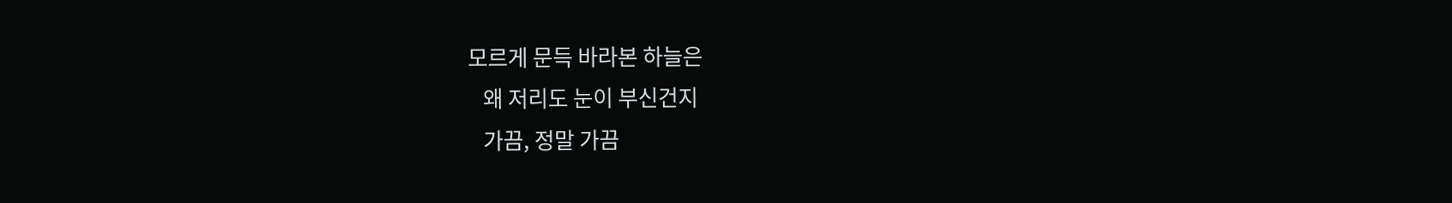모르게 문득 바라본 하늘은
   왜 저리도 눈이 부신건지
   가끔, 정말 가끔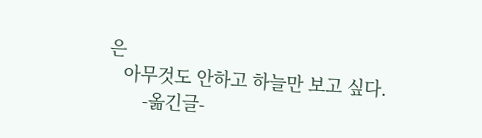은
   아무것도 안하고 하늘만 보고 싶다.
       -옮긴글-